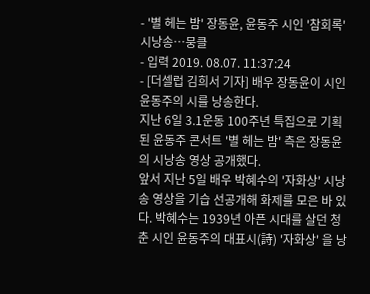- '별 헤는 밤' 장동윤, 윤동주 시인 '참회록' 시낭송…뭉클
- 입력 2019. 08.07. 11:37:24
- [더셀럽 김희서 기자] 배우 장동윤이 시인 윤동주의 시를 낭송한다.
지난 6일 3.1운동 100주년 특집으로 기획된 윤동주 콘서트 '별 헤는 밤' 측은 장동윤의 시낭송 영상 공개했다.
앞서 지난 5일 배우 박혜수의 '자화상' 시낭송 영상을 기습 선공개해 화제를 모은 바 있다. 박혜수는 1939년 아픈 시대를 살던 청춘 시인 윤동주의 대표시(詩) '자화상' 을 낭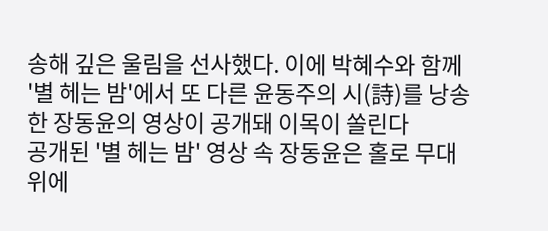송해 깊은 울림을 선사했다. 이에 박혜수와 함께 '별 헤는 밤'에서 또 다른 윤동주의 시(詩)를 낭송한 장동윤의 영상이 공개돼 이목이 쏠린다
공개된 '별 헤는 밤' 영상 속 장동윤은 홀로 무대 위에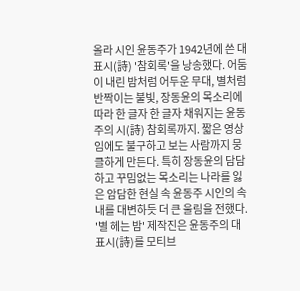올라 시인 윤동주가 1942년에 쓴 대표시(詩) '참회록'을 낭송했다. 어둠이 내린 밤처럼 어두운 무대, 별처럼 반짝이는 불빛, 장동윤의 목소리에 따라 한 글자 한 글자 채워지는 윤동주의 시(詩) 참회록까지. 짧은 영상임에도 불구하고 보는 사람까지 뭉클하게 만든다. 특히 장동윤의 담담하고 꾸밈없는 목소리는 나라를 잃은 암담한 현실 속 윤동주 시인의 속내를 대변하듯 더 큰 울림을 전했다.
'별 헤는 밤' 제작진은 윤동주의 대표시(詩)를 모티브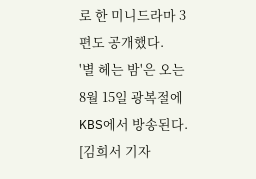로 한 미니드라마 3편도 공개했다.
'별 헤는 밤'은 오는 8월 15일 광복절에 KBS에서 방송된다.
[김희서 기자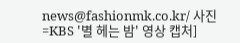news@fashionmk.co.kr/ 사진=KBS '별 헤는 밤' 영상 캡처]